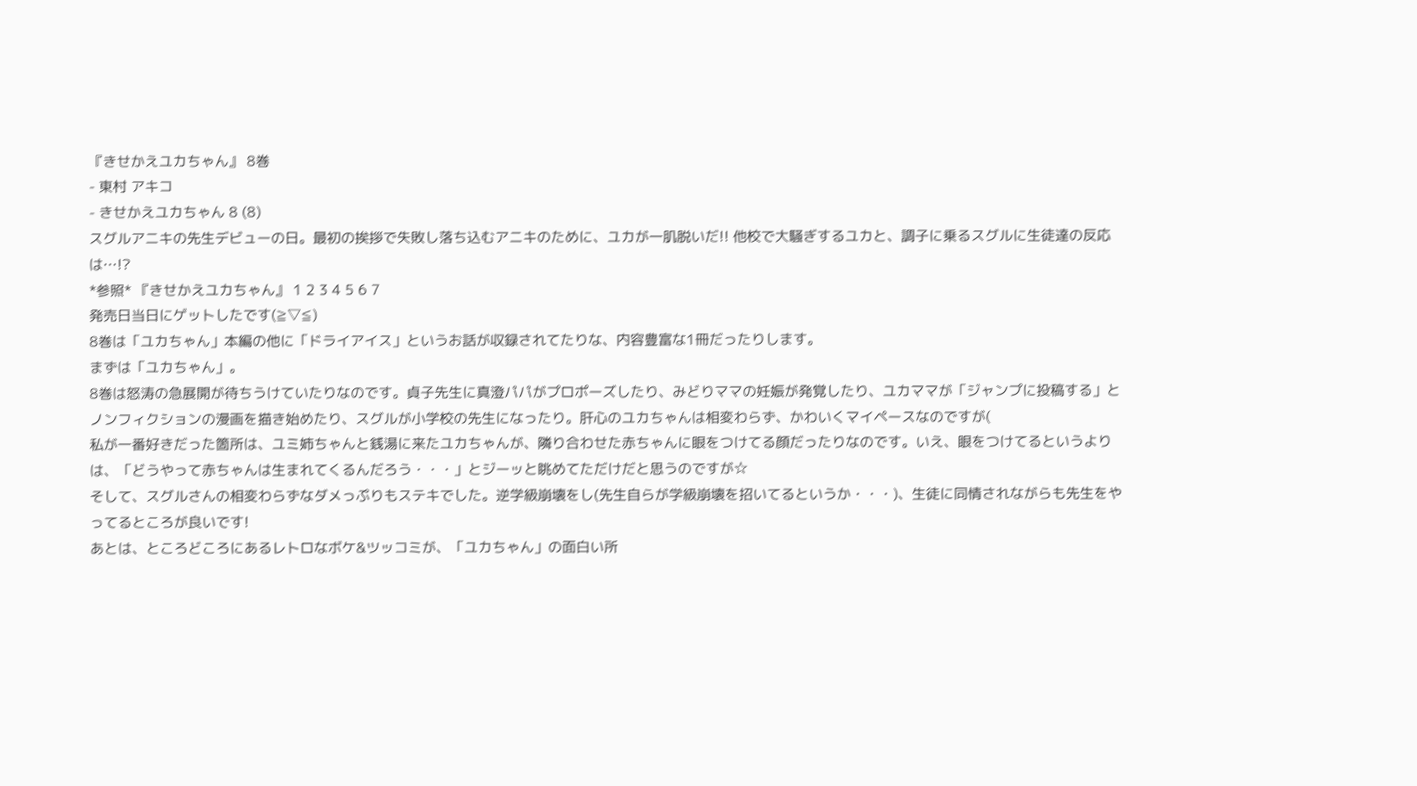『きせかえユカちゃん』 8巻
- 東村 アキコ
- きせかえユカちゃん 8 (8)
スグルアニキの先生デビューの日。最初の挨拶で失敗し落ち込むアニキのために、ユカが一肌脱いだ!! 他校で大騒ぎするユカと、調子に乗るスグルに生徒達の反応は…!?
*参照* 『きせかえユカちゃん』 1 2 3 4 5 6 7
発売日当日にゲットしたです(≧▽≦)
8巻は「ユカちゃん」本編の他に「ドライアイス」というお話が収録されてたりな、内容豊富な1冊だったりします。
まずは「ユカちゃん」。
8巻は怒涛の急展開が待ちうけていたりなのです。貞子先生に真澄パパがプロポーズしたり、みどりママの妊娠が発覚したり、ユカママが「ジャンプに投稿する」とノンフィクションの漫画を描き始めたり、スグルが小学校の先生になったり。肝心のユカちゃんは相変わらず、かわいくマイペースなのですが(
私が一番好きだった箇所は、ユミ姉ちゃんと銭湯に来たユカちゃんが、隣り合わせた赤ちゃんに眼をつけてる顔だったりなのです。いえ、眼をつけてるというよりは、「どうやって赤ちゃんは生まれてくるんだろう・・・」とジーッと眺めてただけだと思うのですが☆
そして、スグルさんの相変わらずなダメっぷりもステキでした。逆学級崩壊をし(先生自らが学級崩壊を招いてるというか・・・)、生徒に同情されながらも先生をやってるところが良いです!
あとは、ところどころにあるレトロなボケ&ツッコミが、「ユカちゃん」の面白い所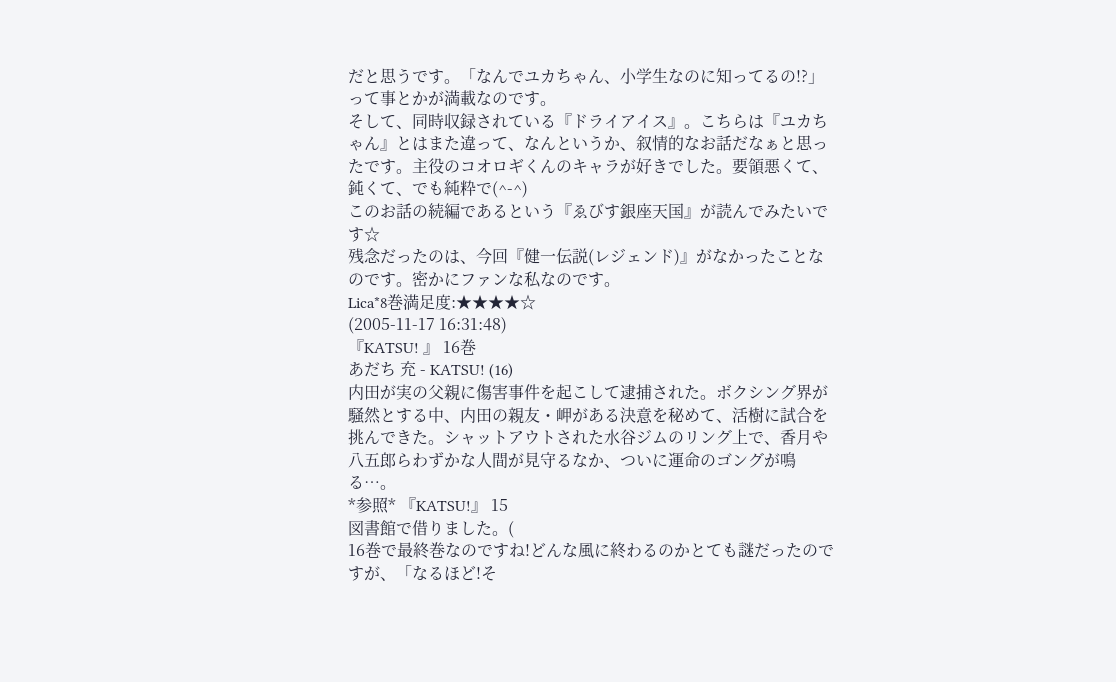だと思うです。「なんでユカちゃん、小学生なのに知ってるの!?」って事とかが満載なのです。
そして、同時収録されている『ドライアイス』。こちらは『ユカちゃん』とはまた違って、なんというか、叙情的なお話だなぁと思ったです。主役のコオロギくんのキャラが好きでした。要領悪くて、鈍くて、でも純粋で(^-^)
このお話の続編であるという『ゑびす銀座天国』が読んでみたいです☆
残念だったのは、今回『健一伝説(レジェンド)』がなかったことなのです。密かにファンな私なのです。
Lica*8巻満足度:★★★★☆
(2005-11-17 16:31:48)
『KATSU! 』 16巻
あだち 充 - KATSU! (16)
内田が実の父親に傷害事件を起こして逮捕された。ボクシング界が騒然とする中、内田の親友・岬がある決意を秘めて、活樹に試合を挑んできた。シャットアウトされた水谷ジムのリング上で、香月や八五郎らわずかな人間が見守るなか、ついに運命のゴングが鳴る…。
*参照* 『KATSU!』 15
図書館で借りました。(
16巻で最終巻なのですね!どんな風に終わるのかとても謎だったのですが、「なるほど!そ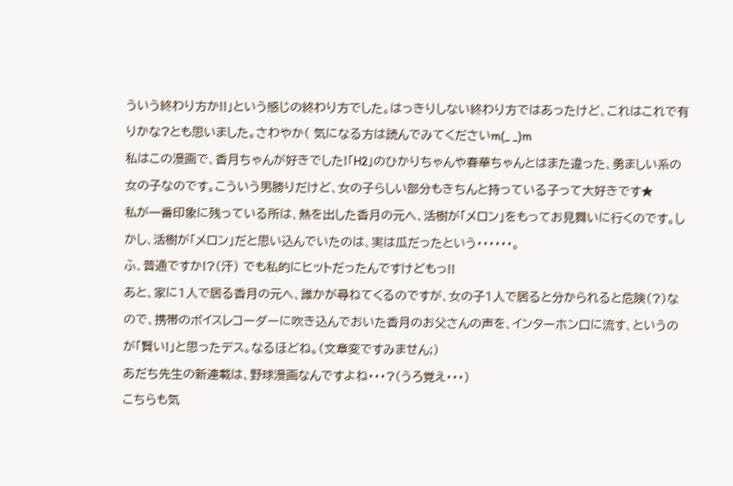ういう終わり方か!!」という感じの終わり方でした。はっきりしない終わり方ではあったけど、これはこれで有りかな?とも思いました。さわやか( 気になる方は読んでみてくださいm(_ _)m
私はこの漫画で、香月ちゃんが好きでした!「H2」のひかりちゃんや春華ちゃんとはまた違った、勇ましい系の女の子なのです。こういう男勝りだけど、女の子らしい部分もきちんと持っている子って大好きです★
私が一番印象に残っている所は、熱を出した香月の元へ、活樹が「メロン」をもってお見舞いに行くのです。しかし、活樹が「メロン」だと思い込んでいたのは、実は瓜だったという・・・・・・。
ふ、普通ですか!?(汗) でも私的にヒットだったんですけどもっ!!
あと、家に1人で居る香月の元へ、誰かが尋ねてくるのですが、女の子1人で居ると分かられると危険(?)なので、携帯のボイスレコーダーに吹き込んでおいた香月のお父さんの声を、インターホン口に流す、というのが「賢い!」と思ったデス。なるほどね。(文章変ですみません;)
あだち先生の新連載は、野球漫画なんですよね・・・?(うろ覚え・・・)
こちらも気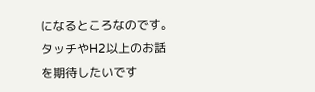になるところなのです。タッチやH2以上のお話を期待したいです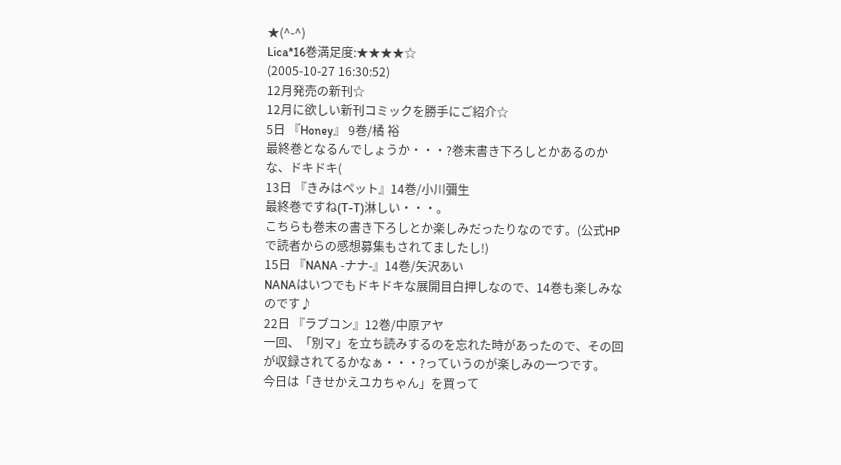★(^-^)
Lica*16巻満足度:★★★★☆
(2005-10-27 16:30:52)
12月発売の新刊☆
12月に欲しい新刊コミックを勝手にご紹介☆
5日 『Honey』 9巻/橘 裕
最終巻となるんでしょうか・・・?巻末書き下ろしとかあるのかな、ドキドキ(
13日 『きみはペット』14巻/小川彌生
最終巻ですね(T-T)淋しい・・・。
こちらも巻末の書き下ろしとか楽しみだったりなのです。(公式HPで読者からの感想募集もされてましたし!)
15日 『NANA -ナナ-』14巻/矢沢あい
NANAはいつでもドキドキな展開目白押しなので、14巻も楽しみなのです♪
22日 『ラブコン』12巻/中原アヤ
一回、「別マ」を立ち読みするのを忘れた時があったので、その回が収録されてるかなぁ・・・?っていうのが楽しみの一つです。
今日は「きせかえユカちゃん」を買って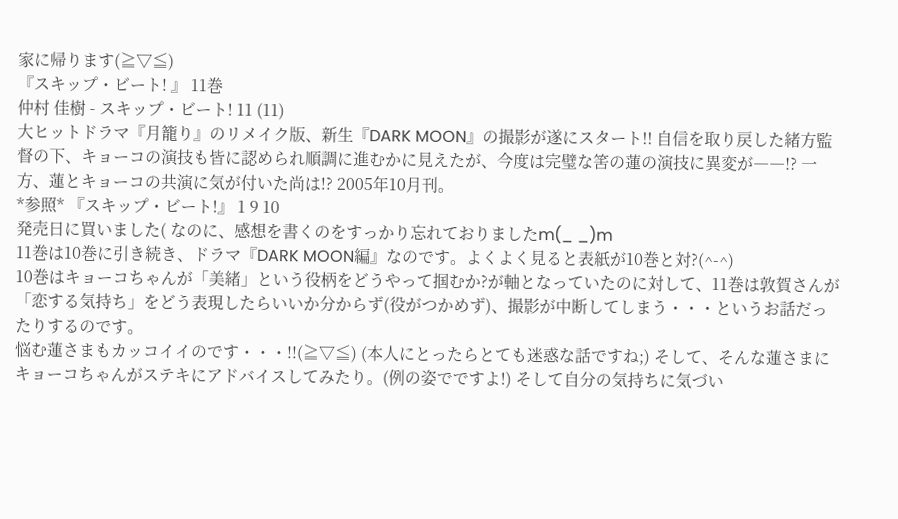家に帰ります(≧▽≦)
『スキップ・ビート! 』 11巻
仲村 佳樹 - スキップ・ビート! 11 (11)
大ヒットドラマ『月籠り』のリメイク版、新生『DARK MOON』の撮影が遂にスタート!! 自信を取り戻した緒方監督の下、キョーコの演技も皆に認められ順調に進むかに見えたが、今度は完璧な筈の蓮の演技に異変が――!? 一方、蓮とキョーコの共演に気が付いた尚は!? 2005年10月刊。
*参照* 『スキップ・ビート!』 1 9 10
発売日に買いました( なのに、感想を書くのをすっかり忘れておりましたm(_ _)m
11巻は10巻に引き続き、ドラマ『DARK MOON編』なのです。よくよく見ると表紙が10巻と対?(^-^)
10巻はキョーコちゃんが「美緒」という役柄をどうやって掴むか?が軸となっていたのに対して、11巻は敦賀さんが「恋する気持ち」をどう表現したらいいか分からず(役がつかめず)、撮影が中断してしまう・・・というお話だったりするのです。
悩む蓮さまもカッコイイのです・・・!!(≧▽≦) (本人にとったらとても迷惑な話ですね;) そして、そんな蓮さまにキョーコちゃんがステキにアドバイスしてみたり。(例の姿でですよ!) そして自分の気持ちに気づい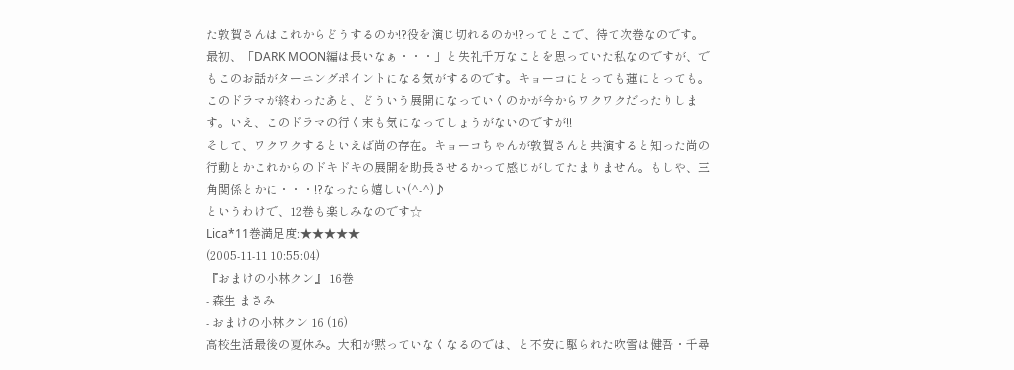た敦賀さんはこれからどうするのか!?役を演じ切れるのか!?ってとこで、待て次巻なのです。
最初、「DARK MOON編は長いなぁ・・・」と失礼千万なことを思っていた私なのですが、でもこのお話がターニングポイントになる気がするのです。キョーコにとっても蓮にとっても。このドラマが終わったあと、どういう展開になっていくのかが今からワクワクだったりします。いえ、このドラマの行く末も気になってしょうがないのですが!!
そして、ワクワクするといえば尚の存在。キョーコちゃんが敦賀さんと共演すると知った尚の行動とかこれからのドキドキの展開を助長させるかって感じがしてたまりません。もしや、三角関係とかに・・・!?なったら嬉しい(^-^)♪
というわけで、12巻も楽しみなのです☆
Lica*11巻満足度:★★★★★
(2005-11-11 10:55:04)
『おまけの小林クン』 16巻
- 森生 まさみ
- おまけの小林クン 16 (16)
高校生活最後の夏休み。大和が黙っていなくなるのでは、と不安に駆られた吹雪は健吾・千尋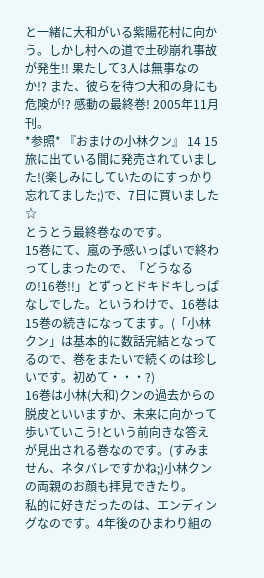と一緒に大和がいる紫陽花村に向かう。しかし村への道で土砂崩れ事故が発生!! 果たして3人は無事なのか!? また、彼らを待つ大和の身にも危険が!? 感動の最終巻! 2005年11月刊。
*参照* 『おまけの小林クン』 14 15
旅に出ている間に発売されていました!(楽しみにしていたのにすっかり忘れてました;)で、7日に買いました☆
とうとう最終巻なのです。
15巻にて、嵐の予感いっぱいで終わってしまったので、「どうなるの!16巻!!」とずっとドキドキしっぱなしでした。というわけで、16巻は15巻の続きになってます。(「小林クン」は基本的に数話完結となってるので、巻をまたいで続くのは珍しいです。初めて・・・?)
16巻は小林(大和)クンの過去からの脱皮といいますか、未来に向かって歩いていこう!という前向きな答えが見出される巻なのです。(すみません、ネタバレですかね;)小林クンの両親のお顔も拝見できたり。
私的に好きだったのは、エンディングなのです。4年後のひまわり組の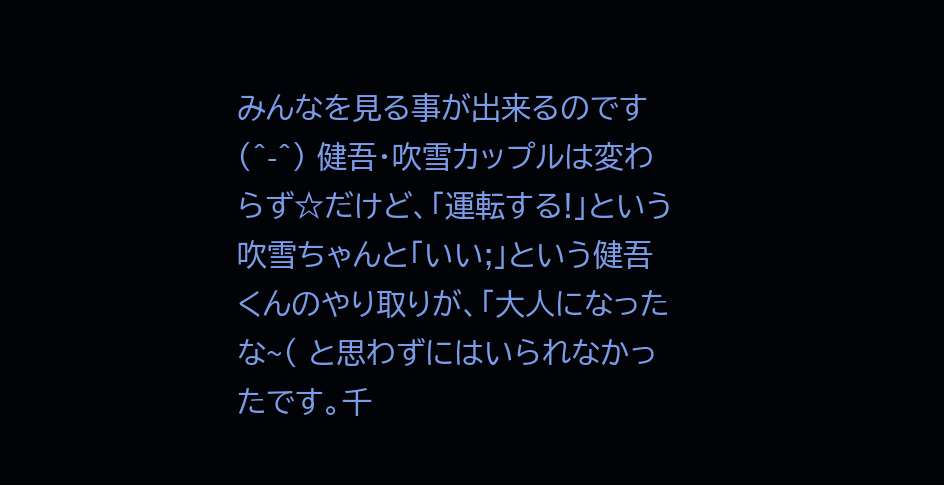みんなを見る事が出来るのです(^-^) 健吾・吹雪カップルは変わらず☆だけど、「運転する!」という吹雪ちゃんと「いい;」という健吾くんのやり取りが、「大人になったな~( と思わずにはいられなかったです。千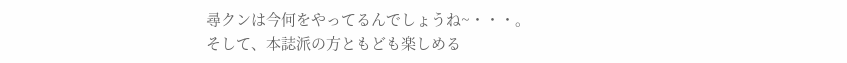尋クンは今何をやってるんでしょうね~・・・。
そして、本誌派の方ともども楽しめる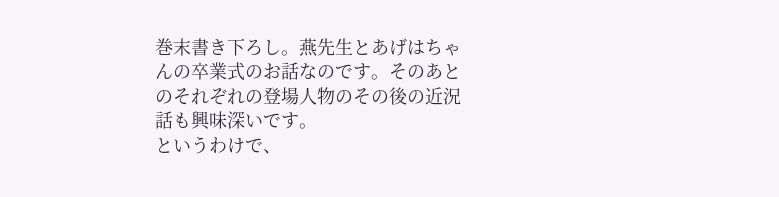巻末書き下ろし。燕先生とあげはちゃんの卒業式のお話なのです。そのあとのそれぞれの登場人物のその後の近況話も興味深いです。
というわけで、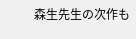森生先生の次作も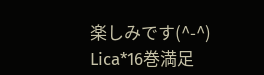楽しみです(^-^)
Lica*16巻満足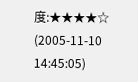度:★★★★☆
(2005-11-10 14:45:05)